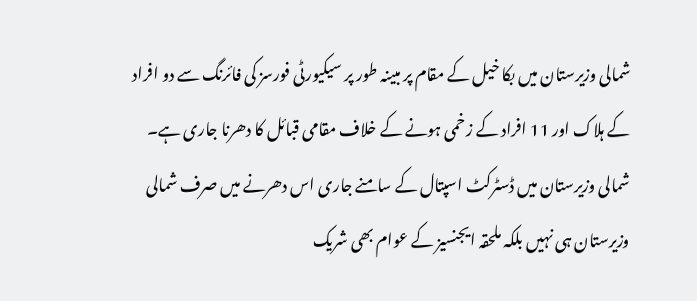شمالی وزیرستان میں بکا خیل کے مقام پر مبینہ طور پر سیکیورٹی فورسز کی فائرنگ سے دو افراد کے ہلاک اور 11 افراد کے زخمی ہونے کے خلاف مقامی قبائل کا دھرنا جاری ہے۔
شمالی وزیرستان میں ڈسٹرکٹ اسپتال کے سامنے جاری اس دھرنے میں صرف شمالی وزیرستان ہی نہیں بلکہ ملحقہ ایجنسیز کے عوام بھی شریک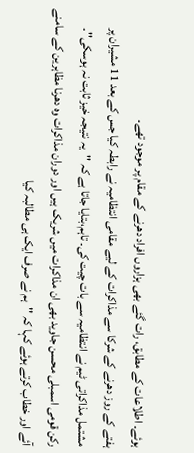ہوئے۔ اطلاعات کے مطابق، رات گئے بھی ہزاروں افراد دھرنے کے مقام پر موجود تھے۔
ہفتے کے روز دھرنے کے شرکا سے مذاکرات کے لیے مقامی انتظامیہ نے رابطہ کیا جس کے بعد 11 مشیران پر مشتمل مذاکراتی ٹیم نے انتظامیہ سے بات چیت کی۔ تاہم،بتایا جاتا ہے کہ ''یہ نتیجہ خیز ثابت نہ ہوسکی''۔
رکن قومی اسمبلی محسن جاوید بھی ان مذاکرات میں شریک ہیں اور دوران مذاکرات وہ دھرنا مظاہرین کے سامنے آئے اور خطاب کرتے ہوئے کہا کہ ''ہم نے صرف ایک ہی مطالبہ کیا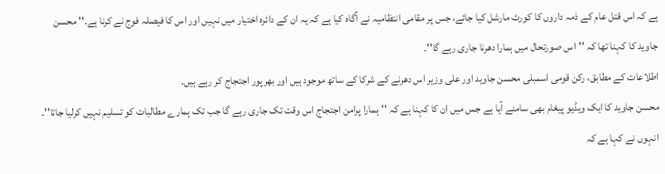ہے کہ اس قتل عام کے ذمہ داروں کا کورٹ مارشل کیا جائے، جس پر مقامی انتظامیہ نے آگاہ کیا ہے کہ یہ ان کے دائرہ اختیار میں نہیں اور اس کا فیصلہ فوج نے کرنا ہے۔'' محسن جاوید کا کہنا تھا کہ ''اس صورتحال میں ہمارا دھرنا جاری رہے گا''۔
اطلاعات کے مطابق، رکن قومی اسمبلی محسن جاوید اور علی وزیر اس دھرنے کے شرکا کے ساتھ موجود ہیں اور بھرپور اجتجاج کر رہے ہیں۔
محسن جاوید کا ایک ویڈیو پیغام بھی سامنے آیا ہے جس میں ان کا کہنا ہے کہ ''ہمارا پرامن اجتجاج اس وقت تک جاری رہے گا جب تک ہمارے مطالبات کو تسلیم نہیں کرلیا جاتا''۔
انہوں نے کہا ہے کہ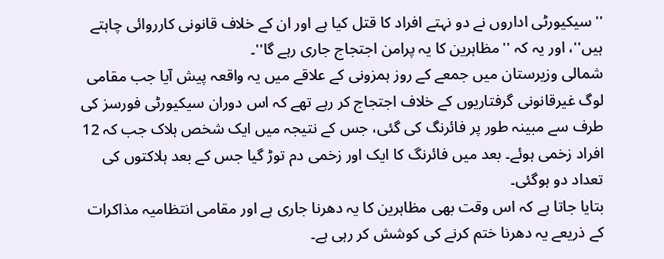''سیکیورٹی اداروں نے دو نہتے افراد کا قتل کیا ہے اور ان کے خلاف قانونی کارروائی چاہتے ہیں''، اور یہ کہ ''مظاہرین کا یہ پرامن اجتجاج جاری رہے گا''۔
شمالی وزیرستان میں جمعے کے روز ہمزونی کے علاقے میں یہ واقعہ پیش آیا جب مقامی لوگ غیرقانونی گرفتاریوں کے خلاف اجتجاج کر رہے تھے کہ اس دوران سیکیورٹی فورسز کی طرف سے مبینہ طور پر فائرنگ کی گئی، جس کے نتیجہ میں ایک شخص ہلاک جب کہ 12 افراد زخمی ہوئے۔ بعد میں فائرنگ کا ایک اور زخمی دم توڑ گیا جس کے بعد ہلاکتوں کی تعداد دو ہوگئی۔
بتایا جاتا ہے کہ اس وقت بھی مظاہرین کا یہ دھرنا جاری ہے اور مقامی انتظامیہ مذاکرات کے ذریعے یہ دھرنا ختم کرنے کی کوشش کر رہی ہے۔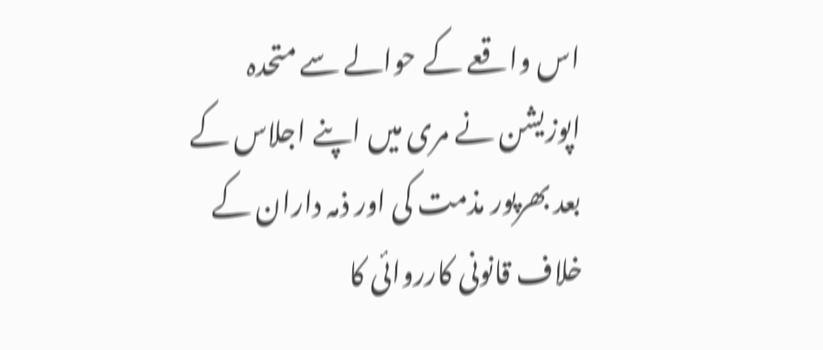اس واقعے کے حوالے سے متحدہ اپوزیشن نے مری میں اپنے اجلاس کے بعد بھرپور مذمت کی اور ذمہ داران کے خلاف قانونی کارروائی کا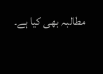مطالبہ بھی کیا ہے۔